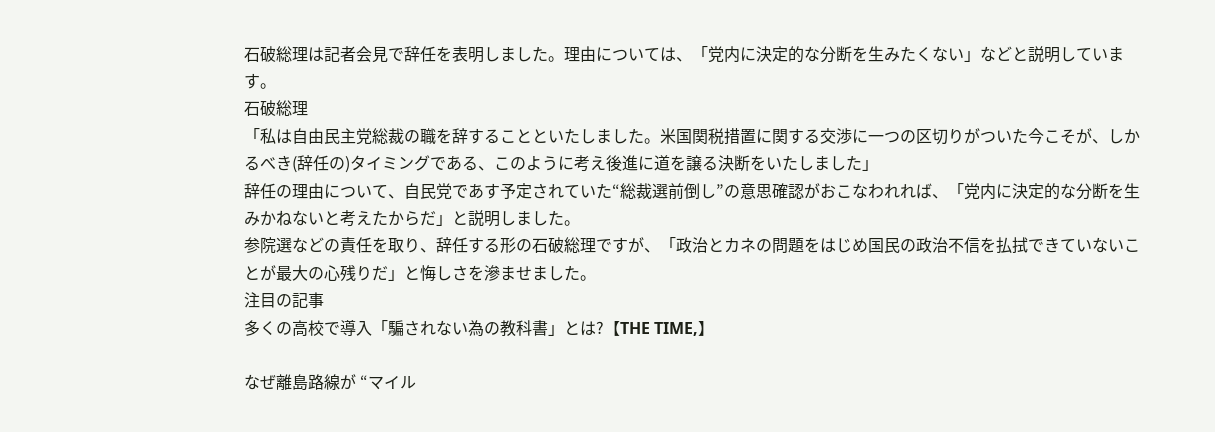石破総理は記者会見で辞任を表明しました。理由については、「党内に決定的な分断を生みたくない」などと説明しています。
石破総理
「私は自由民主党総裁の職を辞することといたしました。米国関税措置に関する交渉に一つの区切りがついた今こそが、しかるべき(辞任の)タイミングである、このように考え後進に道を譲る決断をいたしました」
辞任の理由について、自民党であす予定されていた“総裁選前倒し”の意思確認がおこなわれれば、「党内に決定的な分断を生みかねないと考えたからだ」と説明しました。
参院選などの責任を取り、辞任する形の石破総理ですが、「政治とカネの問題をはじめ国民の政治不信を払拭できていないことが最大の心残りだ」と悔しさを滲ませました。
注目の記事
多くの高校で導入「騙されない為の教科書」とは?【THE TIME,】

なぜ離島路線が “マイル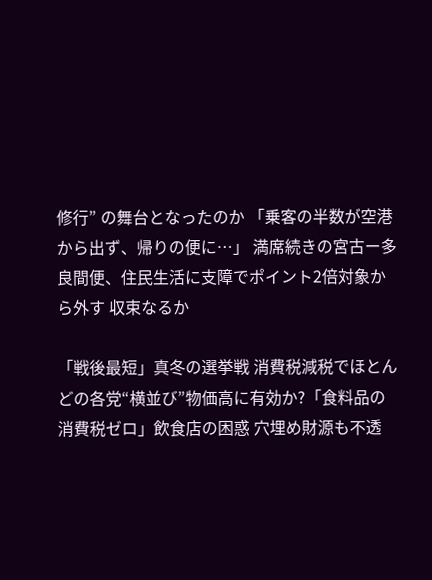修行” の舞台となったのか 「乗客の半数が空港から出ず、帰りの便に…」 満席続きの宮古ー多良間便、住民生活に支障でポイント2倍対象から外す 収束なるか

「戦後最短」真冬の選挙戦 消費税減税でほとんどの各党“横並び”物価高に有効か?「食料品の消費税ゼロ」飲食店の困惑 穴埋め財源も不透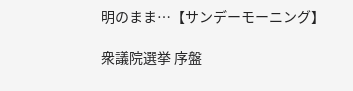明のまま…【サンデーモーニング】

衆議院選挙 序盤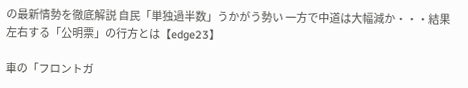の最新情勢を徹底解説 自民「単独過半数」うかがう勢い 一方で中道は大幅減か・・・結果左右する「公明票」の行方とは【edge23】

車の「フロントガ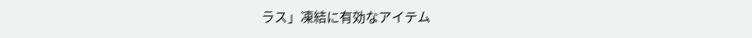ラス」凍結に有効なアイテム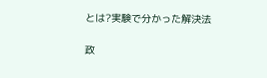とは?実験で分かった解決法

政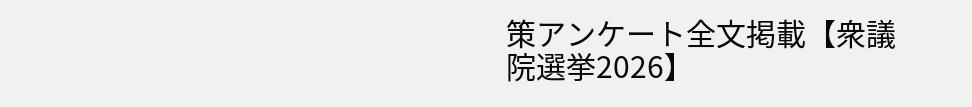策アンケート全文掲載【衆議院選挙2026】